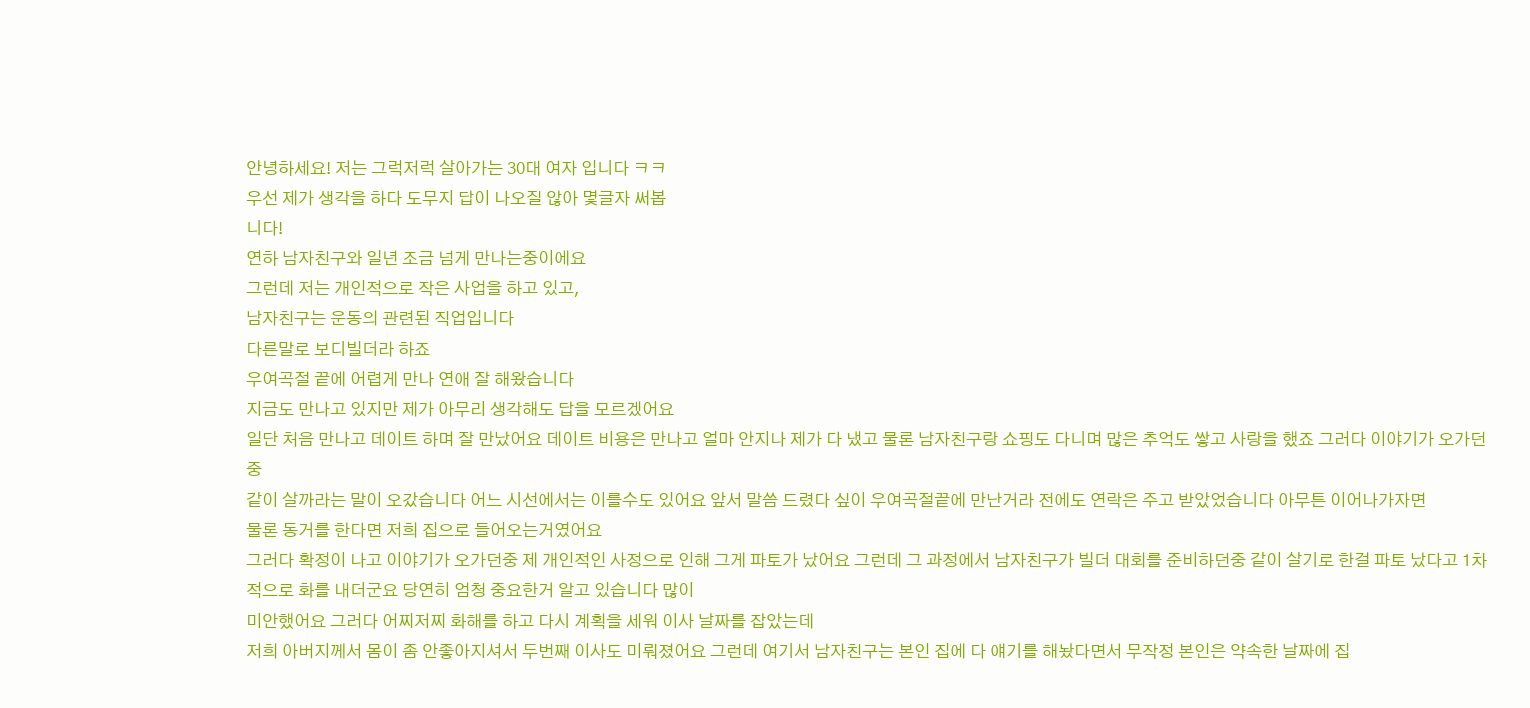안녕하세요! 저는 그럭저럭 살아가는 30대 여자 입니다 ㅋㅋ
우선 제가 생각을 하다 도무지 답이 나오질 않아 몇글자 써봅
니다!
연하 남자친구와 일년 조금 넘게 만나는중이에요
그런데 저는 개인적으로 작은 사업을 하고 있고,
남자친구는 운동의 관련된 직업입니다
다른말로 보디빌더라 하죠
우여곡절 끝에 어렵게 만나 연애 잘 해왔습니다
지금도 만나고 있지만 제가 아무리 생각해도 답을 모르겠어요
일단 처음 만나고 데이트 하며 잘 만났어요 데이트 비용은 만나고 얼마 안지나 제가 다 냈고 물론 남자친구랑 쇼핑도 다니며 많은 추억도 쌓고 사랑을 했죠 그러다 이야기가 오가던중
같이 살까라는 말이 오갔습니다 어느 시선에서는 이를수도 있어요 앞서 말씀 드렸다 싶이 우여곡절끝에 만난거라 전에도 연락은 주고 받았었습니다 아무튼 이어나가자면
물론 동거를 한다면 저희 집으로 들어오는거였어요
그러다 확정이 나고 이야기가 오가던중 제 개인적인 사정으로 인해 그게 파토가 났어요 그런데 그 과정에서 남자친구가 빌더 대회를 준비하던중 같이 살기로 한걸 파토 났다고 1차적으로 화를 내더군요 당연히 엄청 중요한거 알고 있습니다 많이
미안했어요 그러다 어찌저찌 화해를 하고 다시 계획을 세워 이사 날짜를 잡았는데
저희 아버지께서 몸이 좀 안좋아지셔서 두번째 이사도 미뤄졌어요 그런데 여기서 남자친구는 본인 집에 다 얘기를 해놨다면서 무작정 본인은 약속한 날짜에 집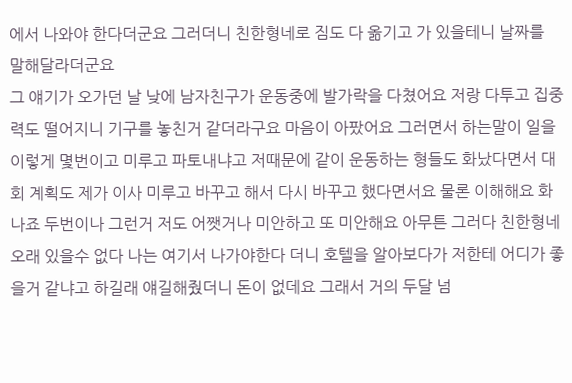에서 나와야 한다더군요 그러더니 친한형네로 짐도 다 옮기고 가 있을테니 날짜를
말해달라더군요
그 얘기가 오가던 날 낮에 남자친구가 운동중에 발가락을 다쳤어요 저랑 다투고 집중력도 떨어지니 기구를 놓친거 같더라구요 마음이 아팠어요 그러면서 하는말이 일을 이렇게 몇번이고 미루고 파토내냐고 저때문에 같이 운동하는 형들도 화났다면서 대회 계획도 제가 이사 미루고 바꾸고 해서 다시 바꾸고 했다면서요 물론 이해해요 화나죠 두번이나 그런거 저도 어쨋거나 미안하고 또 미안해요 아무튼 그러다 친한형네 오래 있을수 없다 나는 여기서 나가야한다 더니 호텔을 알아보다가 저한테 어디가 좋을거 같냐고 하길래 얘길해줬더니 돈이 없데요 그래서 거의 두달 넘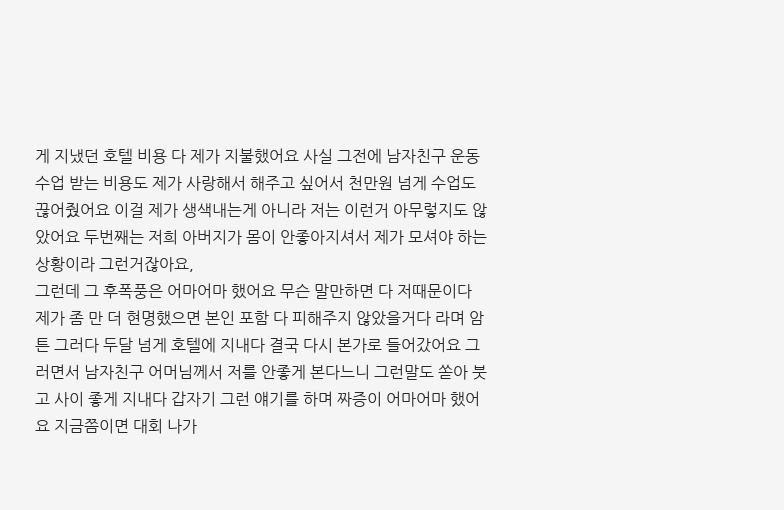게 지냈던 호텔 비용 다 제가 지불했어요 사실 그전에 남자친구 운동 수업 받는 비용도 제가 사랑해서 해주고 싶어서 천만원 넘게 수업도 끊어줬어요 이걸 제가 생색내는게 아니라 저는 이런거 아무렇지도 않았어요 두번째는 저희 아버지가 몸이 안좋아지셔서 제가 모셔야 하는 상황이라 그런거잖아요,
그런데 그 후폭풍은 어마어마 했어요 무슨 말만하면 다 저때문이다 제가 좀 만 더 현명했으면 본인 포함 다 피해주지 않았을거다 라며 암튼 그러다 두달 넘게 호텔에 지내다 결국 다시 본가로 들어갔어요 그러면서 남자친구 어머님께서 저를 안좋게 본다느니 그런말도 쏟아 붓고 사이 좋게 지내다 갑자기 그런 얘기를 하며 짜증이 어마어마 했어요 지금쯤이면 대회 나가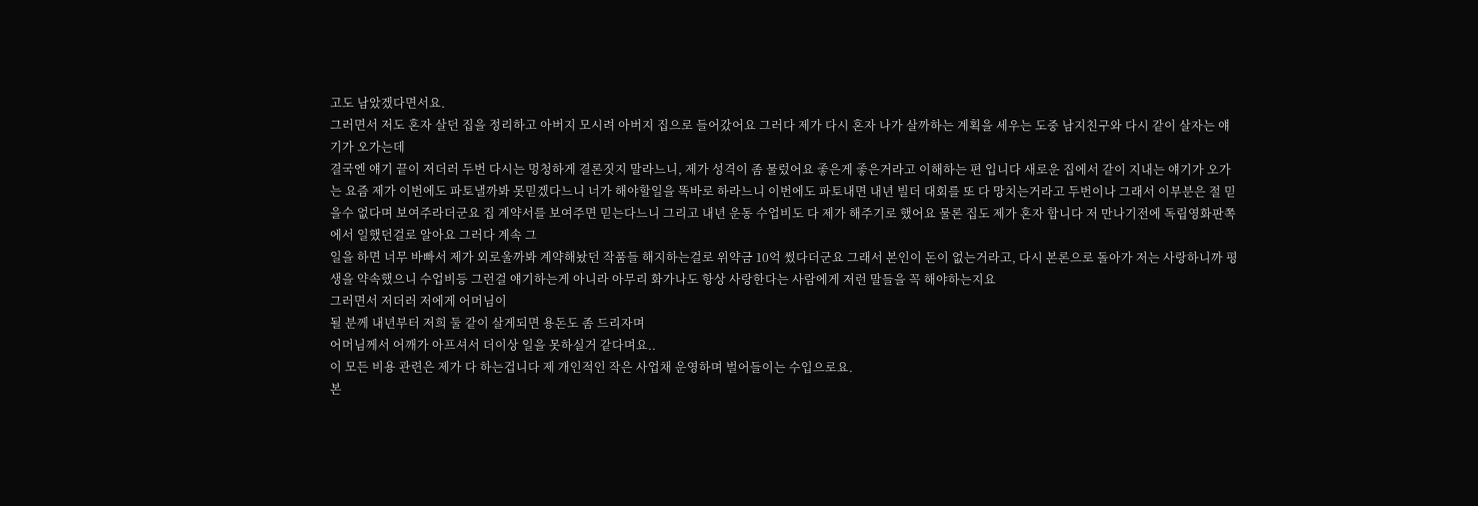고도 남았겠다면서요.
그러면서 저도 혼자 살던 집을 정리하고 아버지 모시려 아버지 집으로 들어갔어요 그러다 제가 다시 혼자 나가 살까하는 계획을 세우는 도중 남지친구와 다시 같이 살자는 얘기가 오가는데
결국엔 얘기 끝이 저더러 두번 다시는 멍청하게 결론짓지 말라느니, 제가 성격이 좀 물렀어요 좋은게 좋은거라고 이해하는 편 입니다 새로운 집에서 같이 지내는 얘기가 오가는 요즘 제가 이번에도 파토낼까봐 못믿겠다느니 너가 해야할일을 똑바로 하라느니 이번에도 파토내면 내년 빌더 대회를 또 다 망치는거라고 두번이나 그래서 이부분은 절 믿을수 없다며 보여주라더군요 집 계약서를 보여주면 믿는다느니 그리고 내년 운동 수업비도 다 제가 해주기로 했어요 물론 집도 제가 혼자 합니다 저 만나기전에 독립영화판쪽에서 일했던걸로 알아요 그러다 계속 그
일을 하면 너무 바빠서 제가 외로울까봐 계약해놨던 작품들 해지하는걸로 위약금 10억 썼다더군요 그래서 본인이 돈이 없는거라고, 다시 본론으로 돌아가 저는 사랑하니까 평생을 약속했으니 수업비등 그런걸 얘기하는게 아니라 아무리 화가나도 항상 사랑한다는 사람에게 저런 말들을 꼭 해야하는지요
그러면서 저더러 저에게 어머님이
될 분께 내년부터 저희 둘 같이 살게되면 용돈도 좀 드리자며
어머님께서 어깨가 아프셔서 더이상 일을 못하실거 같다며요..
이 모든 비용 관련은 제가 다 하는겁니다 제 개인적인 작은 사업채 운영하며 벌어들이는 수입으로요.
본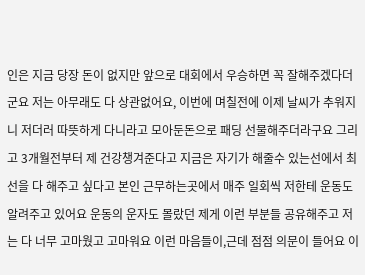인은 지금 당장 돈이 없지만 앞으로 대회에서 우승하면 꼭 잘해주겠다더군요 저는 아무래도 다 상관없어요, 이번에 며칠전에 이제 날씨가 추워지니 저더러 따뜻하게 다니라고 모아둔돈으로 패딩 선물해주더라구요 그리고 3개월전부터 제 건강챙겨준다고 지금은 자기가 해줄수 있는선에서 최선을 다 해주고 싶다고 본인 근무하는곳에서 매주 일회씩 저한테 운동도 알려주고 있어요 운동의 운자도 몰랐던 제게 이런 부분들 공유해주고 저는 다 너무 고마웠고 고마워요 이런 마음들이,근데 점점 의문이 들어요 이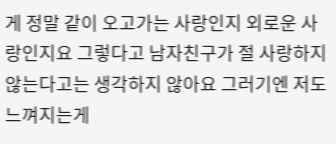게 정말 같이 오고가는 사랑인지 외로운 사랑인지요 그렇다고 남자친구가 절 사랑하지 않는다고는 생각하지 않아요 그러기엔 저도 느껴지는게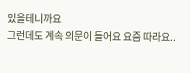있을테니까요
그런데도 계속 의문이 들어요 요즘 따라요..